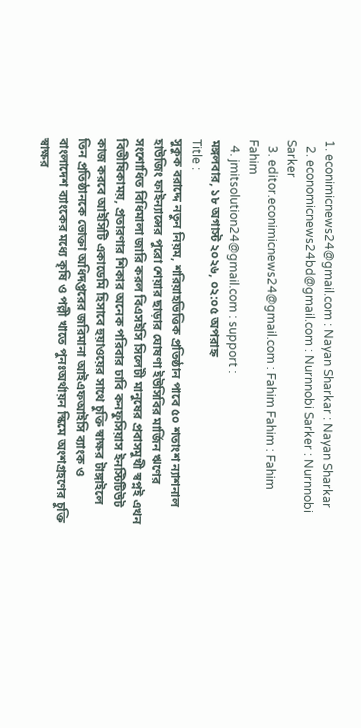1. econimicnews24@gmail.com : Nayan Sharkar : Nayan Sharkar
  2. economicnews24bd@gmail.com : Nurnnobi Sarker : Nurnnobi Sarker
  3. editor.econimicnews24@gmail.com : Fahim Fahim : Fahim Fahim
  4. jmitsolution24@gmail.com : support :
মঙ্গলবার, ১৮ অগাস্ট ২০২৬, ০২:০৫ অপরাহ্ন
Title :
সুকুক বরাদ্দে নতুন নিয়ম, শরিয়াহভিত্তিক প্রতিষ্ঠান পাবে ৫০ শতাংশ ন্যাশনাল হাউজিং ফাইন্যান্সের পুরো শেয়ার ছাড়ার ঘোষণা ইউসিবির মার্জিন ঋণের সংশোধিত বিধিমালা জারি করল বিএসইসি সিলেটী মানুষের প্রবাসমুখী স্বপ্নই এখন বিভীষিকাময়, প্রতারণার শিকার অনেক পরিবার ঢাবি কনফুসিয়াস ইনস্টিটিউট কাজ করবে আইসিটি একাডেমি হিসাবে হুয়াওয়ের সাথে চুক্তি স্বাক্ষর টাঙ্গাইলে তিন প্রতিষ্ঠানকে ভোক্তা অধিদপ্তরের জরিমানা আইএফআইসি ব্যাংক ও বাংলাদেশ ব্যাংকের মধ্যে কৃষি ও পল্লী খাতে পুনঃঅর্থায়ন স্কিমে অংশগ্রহণের চুক্তি স্বাক্ষর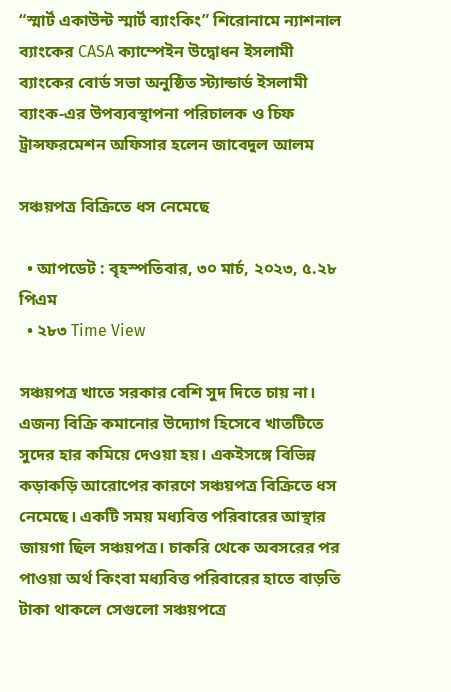“স্মার্ট একাউন্ট স্মার্ট ব্যাংকিং” শিরোনামে ন্যাশনাল ব্যাংকের CASA ক্যাম্পেইন উদ্বোধন ইসলামী ব্যাংকের বোর্ড সভা অনুষ্ঠিত স্ট্যান্ডার্ড ইসলামী ব্যাংক-এর উপব্যবস্থাপনা পরিচালক ও চিফ ট্রান্সফরমেশন অফিসার হলেন জাবেদুল আলম

সঞ্চয়পত্র বিক্রিতে ধস নেমেছে

  • আপডেট : বৃহস্পতিবার, ৩০ মার্চ, ২০২৩, ৫.২৮ পিএম
  • ২৮৩ Time View

সঞ্চয়পত্র খাতে সরকার বেশি সুদ দিতে চায় না। এজন্য বিক্রি কমানোর উদ্যোগ হিসেবে খাতটিতে সুদের হার কমিয়ে দেওয়া হয়। একইসঙ্গে বিভিন্ন কড়াকড়ি আরোপের কারণে সঞ্চয়পত্র বিক্রিতে ধস নেমেছে। একটি সময় মধ্যবিত্ত পরিবারের আস্থার জায়গা ছিল সঞ্চয়পত্র। চাকরি থেকে অবসরের পর পাওয়া অর্থ কিংবা মধ্যবিত্ত পরিবারের হাতে বাড়তি টাকা থাকলে সেগুলো সঞ্চয়পত্রে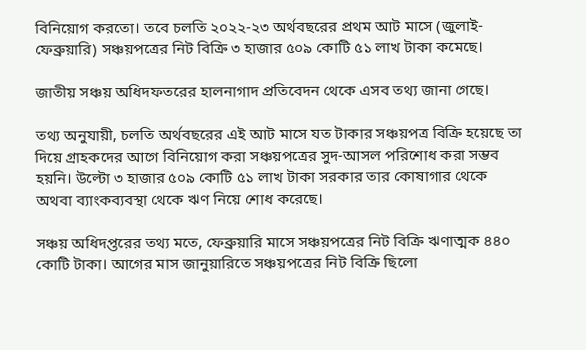বিনিয়োগ করতো। তবে চলতি ২০২২-২৩ অর্থবছরের প্রথম আট মাসে (জুলাই-ফেব্রুয়ারি) সঞ্চয়পত্রের নিট বিক্রি ৩ হাজার ৫০৯ কোটি ৫১ লাখ টাকা কমেছে।

জাতীয় সঞ্চয় অধিদফতরের হালনাগাদ প্রতিবেদন থেকে এসব তথ্য জানা গেছে।

তথ্য অনুযায়ী, চলতি অর্থবছরের এই আট মাসে যত টাকার সঞ্চয়পত্র বিক্রি হয়েছে তা দিয়ে গ্রাহকদের আগে বিনিয়োগ করা সঞ্চয়পত্রের সুদ-আসল পরিশোধ করা সম্ভব হয়নি। উল্টো ৩ হাজার ৫০৯ কোটি ৫১ লাখ টাকা সরকার তার কোষাগার থেকে অথবা ব্যাংকব্যবস্থা থেকে ঋণ নিয়ে শোধ করেছে।

সঞ্চয় অধিদপ্তরের তথ্য মতে, ফেব্রুয়ারি মাসে সঞ্চয়পত্রের নিট বিক্রি ঋণাত্মক ৪৪০ কোটি টাকা। আগের মাস জানুয়ারিতে সঞ্চয়পত্রের নিট বিক্রি ছিলো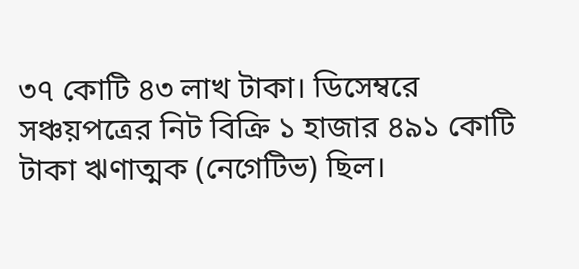৩৭ কোটি ৪৩ লাখ টাকা। ডিসেম্বরে সঞ্চয়পত্রের নিট বিক্রি ১ হাজার ৪৯১ কোটি টাকা ঋণাত্মক (নেগেটিভ) ছিল।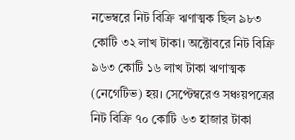নভেম্বরে নিট বিক্রি ঋণাত্মক ছিল ৯৮৩ কোটি ৩২ লাখ টাকা। অক্টোবরে নিট বিক্রি ৯৬৩ কোটি ১৬ লাখ টাকা ঋণাত্মক (নেগেটিভ) হয়। সেপ্টেম্বরেও সঞ্চয়পত্রের নিট বিক্রি ৭০ কোটি ৬৩ হাজার টাকা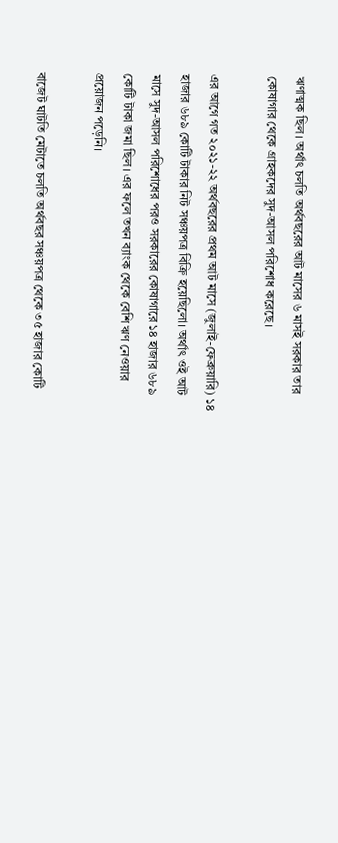ঋণাত্মক ছিল। অর্থাৎ চলতি অর্থবছরের আট মাসের ৬ মাসই সরকার তার কোষাগার থেকে গ্রাহকদের সুদ-আসল পরিশোধ করেছে।

এর আগে গত ২০২১-২২ অর্থবছরের প্রথম আট মাসে (জুলাই-ফেব্রুয়ারি) ১৪ হাজার ৬৮৯ কোটি টাকার নিট সঞ্চয়পত্র বিক্রি হয়েছিলো। অর্থাৎ ওই আট মাসে সুদ-আসল পরিশোধের পরও সরকারের কোষাগারে ১৪ হাজার ৬৮৯ কোটি টাকা জমা ছিল। এর ফলে তখন ব্যাংক থেকে বেশি ঋণ নেওয়ার প্রয়োজন পড়েনি।

বাজেট ঘাটতি মেটাতে চলতি অর্থবছর সঞ্চয়পত্র থেকে ৩৫ হাজার কোটি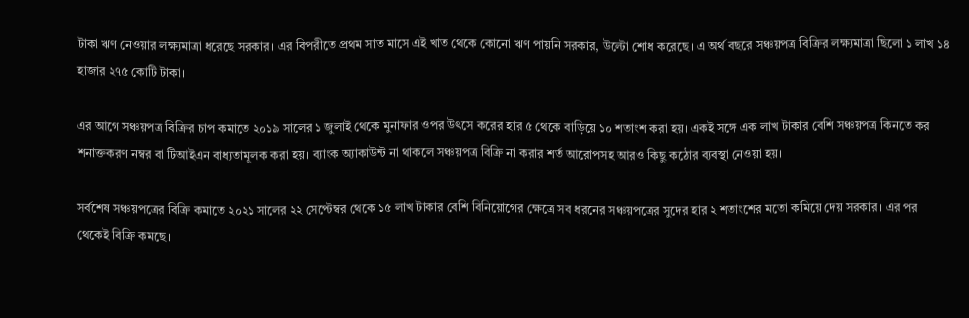টাকা ঋণ নেওয়ার লক্ষ্যমাত্রা ধরেছে সরকার। এর বিপরীতে প্রথম সাত মাসে এই খাত থেকে কোনো ঋণ পায়নি সরকার, উল্টো শোধ করেছে। এ অর্থ বছরে সঞ্চয়পত্র বিক্রির লক্ষ্যমাত্রা ছিলো ১ লাখ ১৪ হাজার ২৭৫ কোটি টাকা।

এর আগে সঞ্চয়পত্র বিক্রির চাপ কমাতে ২০১৯ সালের ১ জুলাই থেকে মুনাফার ওপর উৎসে করের হার ৫ থেকে বাড়িয়ে ১০ শতাংশ করা হয়। একই সঙ্গে এক লাখ টাকার বেশি সঞ্চয়পত্র কিনতে কর শনাক্তকরণ নম্বর বা টিআইএন বাধ্যতামূলক করা হয়। ব্যাংক অ্যাকাউন্ট না থাকলে সঞ্চয়পত্র বিক্রি না করার শর্ত আরোপসহ আরও কিছু কঠোর ব্যবস্থা নেওয়া হয়।

সর্বশেষ সঞ্চয়পত্রের বিক্রি কমাতে ২০২১ সালের ২২ সেপ্টেম্বর থেকে ১৫ লাখ টাকার বেশি বিনিয়োগের ক্ষেত্রে সব ধরনের সঞ্চয়পত্রের সুদের হার ২ শতাংশের মতো কমিয়ে দেয় সরকার। এর পর থেকেই বিক্রি কমছে।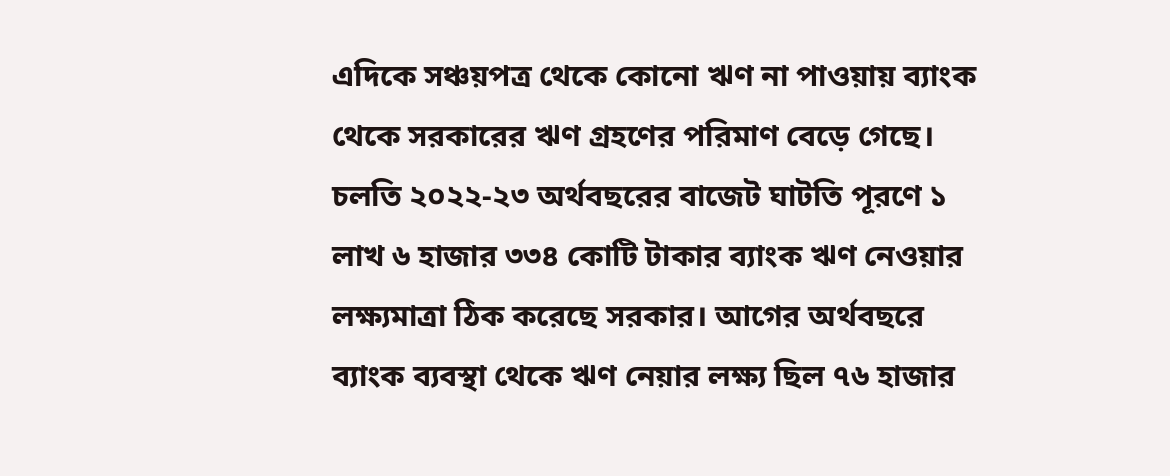এদিকে সঞ্চয়পত্র থেকে কোনো ঋণ না পাওয়ায় ব্যাংক থেকে সরকারের ঋণ গ্রহণের পরিমাণ বেড়ে গেছে। চলতি ২০২২-২৩ অর্থবছরের বাজেট ঘাটতি পূরণে ১ লাখ ৬ হাজার ৩৩৪ কোটি টাকার ব্যাংক ঋণ নেওয়ার লক্ষ্যমাত্রা ঠিক করেছে সরকার। আগের অর্থবছরে ব্যাংক ব্যবস্থা থেকে ঋণ নেয়ার লক্ষ্য ছিল ৭৬ হাজার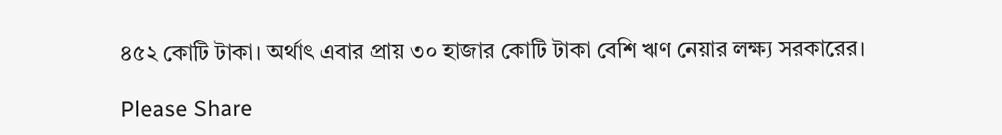৪৫২ কোটি টাকা। অর্থাৎ এবার প্রায় ৩০ হাজার কোটি টাকা বেশি ঋণ নেয়ার লক্ষ্য সরকারের।

Please Share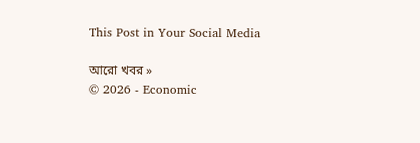This Post in Your Social Media

আরো খবর »
© 2026 - Economic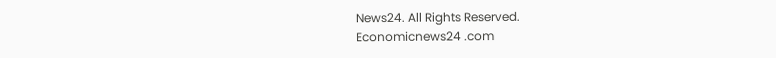News24. All Rights Reserved.
Economicnews24 .com